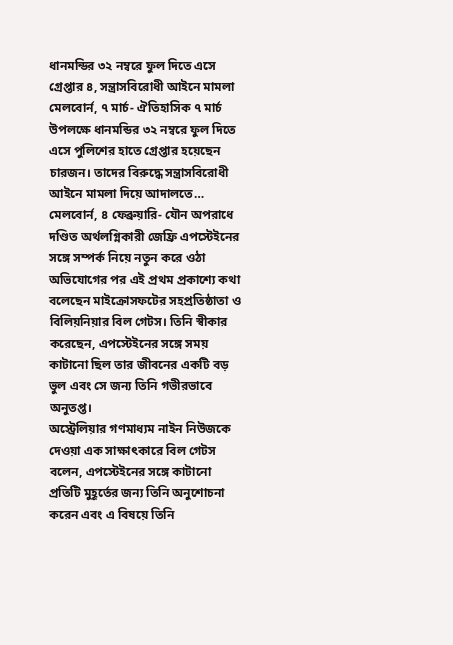ধানমন্ডির ৩২ নম্বরে ফুল দিতে এসে গ্রেপ্তার ৪, সন্ত্রাসবিরোধী আইনে মামলা
মেলবোর্ন, ৭ মার্চ- ঐতিহাসিক ৭ মার্চ উপলক্ষে ধানমন্ডির ৩২ নম্বরে ফুল দিতে এসে পুলিশের হাতে গ্রেপ্তার হয়েছেন চারজন। তাদের বিরুদ্ধে সন্ত্রাসবিরোধী আইনে মামলা দিয়ে আদালতে…
মেলবোর্ন, ৪ ফেব্রুয়ারি- যৌন অপরাধে দণ্ডিত অর্থলগ্নিকারী জেফ্রি এপস্টেইনের সঙ্গে সম্পর্ক নিয়ে নতুন করে ওঠা অভিযোগের পর এই প্রথম প্রকাশ্যে কথা বলেছেন মাইক্রোসফটের সহপ্রতিষ্ঠাতা ও বিলিয়নিয়ার বিল গেটস। তিনি স্বীকার করেছেন, এপস্টেইনের সঙ্গে সময় কাটানো ছিল তার জীবনের একটি বড় ভুল এবং সে জন্য তিনি গভীরভাবে অনুতপ্ত।
অস্ট্রেলিয়ার গণমাধ্যম নাইন নিউজকে দেওয়া এক সাক্ষাৎকারে বিল গেটস বলেন, এপস্টেইনের সঙ্গে কাটানো প্রতিটি মুহূর্তের জন্য তিনি অনুশোচনা করেন এবং এ বিষয়ে তিনি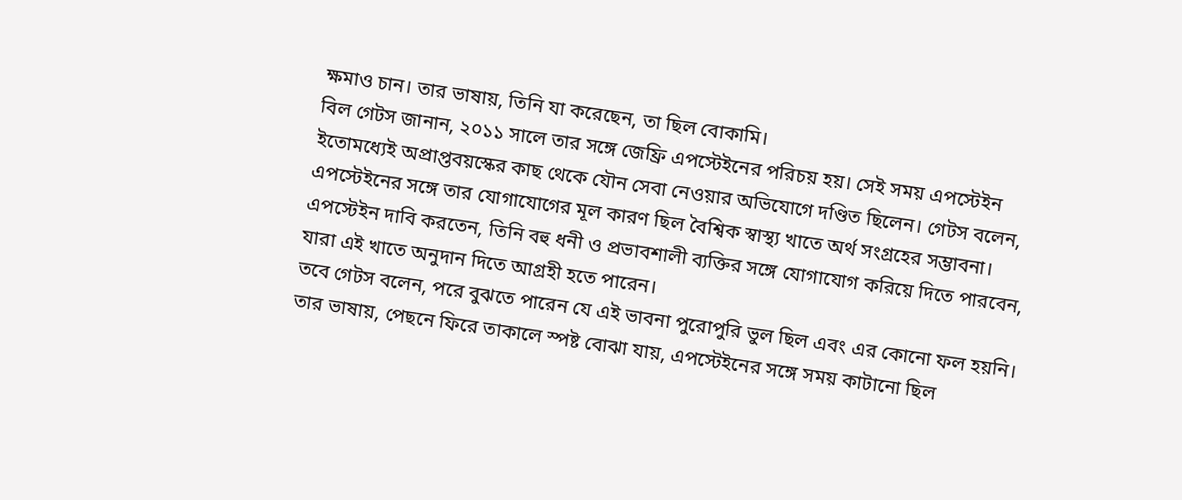ক্ষমাও চান। তার ভাষায়, তিনি যা করেছেন, তা ছিল বোকামি।
বিল গেটস জানান, ২০১১ সালে তার সঙ্গে জেফ্রি এপস্টেইনের পরিচয় হয়। সেই সময় এপস্টেইন ইতোমধ্যেই অপ্রাপ্তবয়স্কের কাছ থেকে যৌন সেবা নেওয়ার অভিযোগে দণ্ডিত ছিলেন। গেটস বলেন, এপস্টেইনের সঙ্গে তার যোগাযোগের মূল কারণ ছিল বৈশ্বিক স্বাস্থ্য খাতে অর্থ সংগ্রহের সম্ভাবনা। এপস্টেইন দাবি করতেন, তিনি বহু ধনী ও প্রভাবশালী ব্যক্তির সঙ্গে যোগাযোগ করিয়ে দিতে পারবেন, যারা এই খাতে অনুদান দিতে আগ্রহী হতে পারেন।
তবে গেটস বলেন, পরে বুঝতে পারেন যে এই ভাবনা পুরোপুরি ভুল ছিল এবং এর কোনো ফল হয়নি। তার ভাষায়, পেছনে ফিরে তাকালে স্পষ্ট বোঝা যায়, এপস্টেইনের সঙ্গে সময় কাটানো ছিল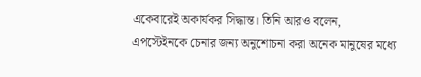একেবারেই অকার্যকর সিদ্ধান্ত। তিনি আরও বলেন, এপস্টেইনকে চেনার জন্য অনুশোচনা করা অনেক মানুষের মধ্যে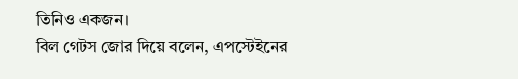তিনিও একজন।
বিল গেটস জোর দিয়ে বলেন, এপস্টেইনের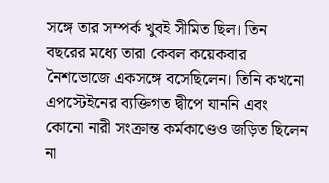সঙ্গে তার সম্পর্ক খুবই সীমিত ছিল। তিন বছরের মধ্যে তারা কেবল কয়েকবার নৈশভোজে একসঙ্গে বসেছিলেন। তিনি কখনো এপস্টেইনের ব্যক্তিগত দ্বীপে যাননি এবং কোনো নারী সংক্রান্ত কর্মকাণ্ডেও জড়িত ছিলেন না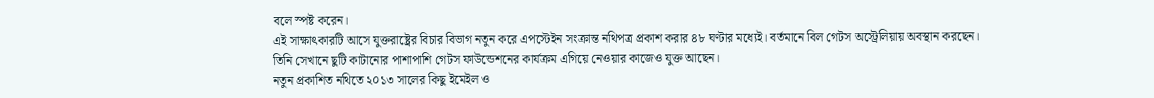বলে স্পষ্ট করেন।
এই সাক্ষাৎকারটি আসে যুক্তরাষ্ট্রের বিচার বিভাগ নতুন করে এপস্টেইন সংক্রান্ত নথিপত্র প্রকাশ করার ৪৮ ঘণ্টার মধ্যেই। বর্তমানে বিল গেটস অস্ট্রেলিয়ায় অবস্থান করছেন। তিনি সেখানে ছুটি কাটানোর পাশাপাশি গেটস ফাউন্ডেশনের কার্যক্রম এগিয়ে নেওয়ার কাজেও যুক্ত আছেন।
নতুন প্রকাশিত নথিতে ২০১৩ সালের কিছু ইমেইল ও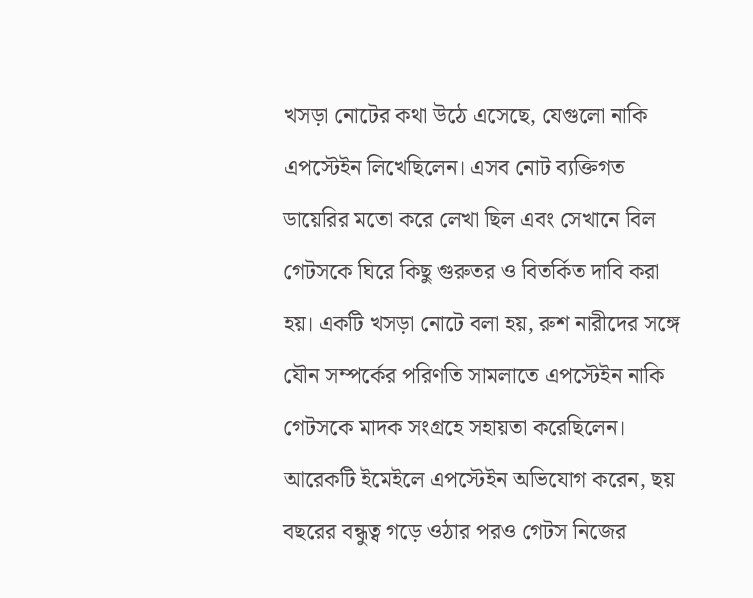খসড়া নোটের কথা উঠে এসেছে, যেগুলো নাকি এপস্টেইন লিখেছিলেন। এসব নোট ব্যক্তিগত ডায়েরির মতো করে লেখা ছিল এবং সেখানে বিল গেটসকে ঘিরে কিছু গুরুতর ও বিতর্কিত দাবি করা হয়। একটি খসড়া নোটে বলা হয়, রুশ নারীদের সঙ্গে যৌন সম্পর্কের পরিণতি সামলাতে এপস্টেইন নাকি গেটসকে মাদক সংগ্রহে সহায়তা করেছিলেন।
আরেকটি ইমেইলে এপস্টেইন অভিযোগ করেন, ছয় বছরের বন্ধুত্ব গড়ে ওঠার পরও গেটস নিজের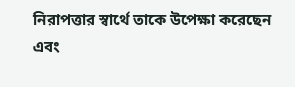নিরাপত্তার স্বার্থে তাকে উপেক্ষা করেছেন এবং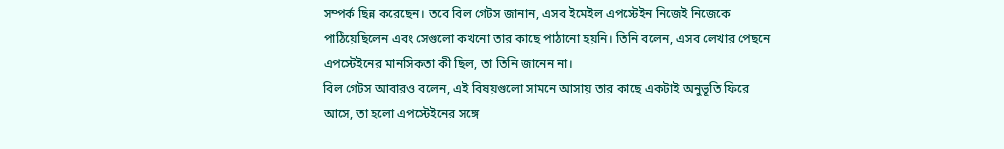সম্পর্ক ছিন্ন করেছেন। তবে বিল গেটস জানান, এসব ইমেইল এপস্টেইন নিজেই নিজেকে পাঠিয়েছিলেন এবং সেগুলো কখনো তার কাছে পাঠানো হয়নি। তিনি বলেন, এসব লেখার পেছনে এপস্টেইনের মানসিকতা কী ছিল, তা তিনি জানেন না।
বিল গেটস আবারও বলেন, এই বিষয়গুলো সামনে আসায় তার কাছে একটাই অনুভূতি ফিরে আসে, তা হলো এপস্টেইনের সঙ্গে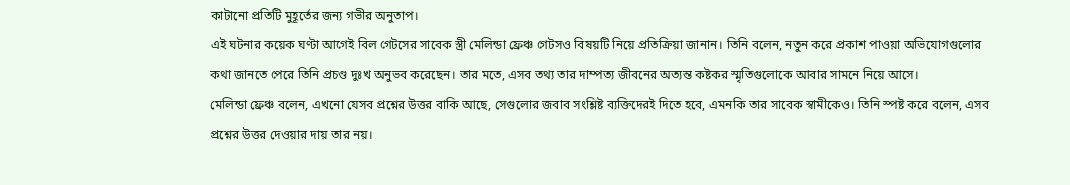কাটানো প্রতিটি মুহূর্তের জন্য গভীর অনুতাপ।
এই ঘটনার কয়েক ঘণ্টা আগেই বিল গেটসের সাবেক স্ত্রী মেলিন্ডা ফ্রেঞ্চ গেটসও বিষয়টি নিয়ে প্রতিক্রিয়া জানান। তিনি বলেন, নতুন করে প্রকাশ পাওয়া অভিযোগগুলোর কথা জানতে পেরে তিনি প্রচণ্ড দুঃখ অনুভব করেছেন। তার মতে, এসব তথ্য তার দাম্পত্য জীবনের অত্যন্ত কষ্টকর স্মৃতিগুলোকে আবার সামনে নিয়ে আসে।
মেলিন্ডা ফ্রেঞ্চ বলেন, এখনো যেসব প্রশ্নের উত্তর বাকি আছে, সেগুলোর জবাব সংশ্লিষ্ট ব্যক্তিদেরই দিতে হবে, এমনকি তার সাবেক স্বামীকেও। তিনি স্পষ্ট করে বলেন, এসব প্রশ্নের উত্তর দেওয়ার দায় তার নয়।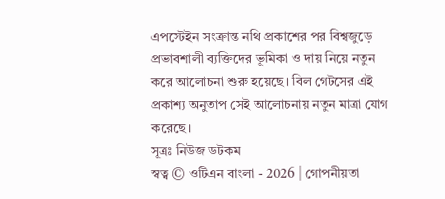এপস্টেইন সংক্রান্ত নথি প্রকাশের পর বিশ্বজুড়ে প্রভাবশালী ব্যক্তিদের ভূমিকা ও দায় নিয়ে নতুন করে আলোচনা শুরু হয়েছে। বিল গেটসের এই প্রকাশ্য অনুতাপ সেই আলোচনায় নতুন মাত্রা যোগ করেছে।
সূত্রঃ নিউজ ডটকম
স্বত্ব © ওটিএন বাংলা - 2026 | গোপনীয়তা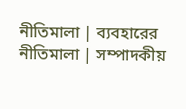নীতিমালা | ব্যবহারের নীতিমালা | সম্পাদকীয়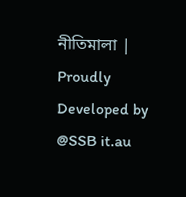নীতিমালা | Proudly Developed by @SSB it.au